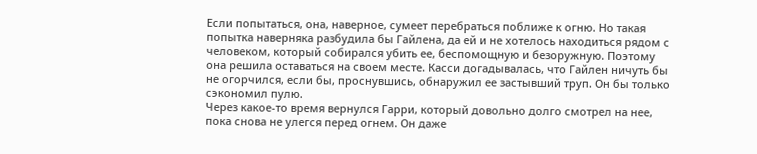Если попытаться, она, наверное, сумеет перебраться поближе к огню. Но такая попытка наверняка разбудила бы Гайлена, да ей и не хотелось находиться рядом с человеком, который собирался убить ее, беспомощную и безоружную. Поэтому она решила оставаться на своем месте. Касси догадывалась, что Гайлен ничуть бы не огорчился, если бы, проснувшись, обнаружил ее застывший труп. Он бы только сэкономил пулю.
Через какое-то время вернулся Гарри, который довольно долго смотрел на нее, пока снова не улегся перед огнем. Он даже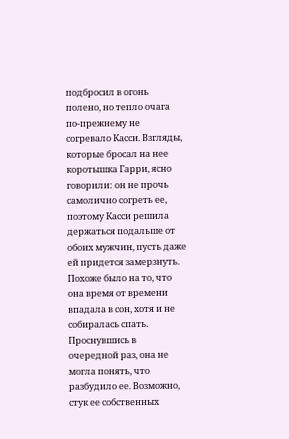подбросил в огонь полено, но тепло очага по-прежнему не согревало Касси. Взгляды, которые бросал на нее коротышка Гарри, ясно говорили: он не прочь самолично согреть ее, поэтому Касси решила держаться подальше от обоих мужчин, пусть даже ей придется замерзнуть.
Похоже было на то, что она время от времени впадала в сон, хотя и не собиралась спать. Проснувшись в очередной раз, она не могла понять, что разбудило ее. Возможно, стук ее собственных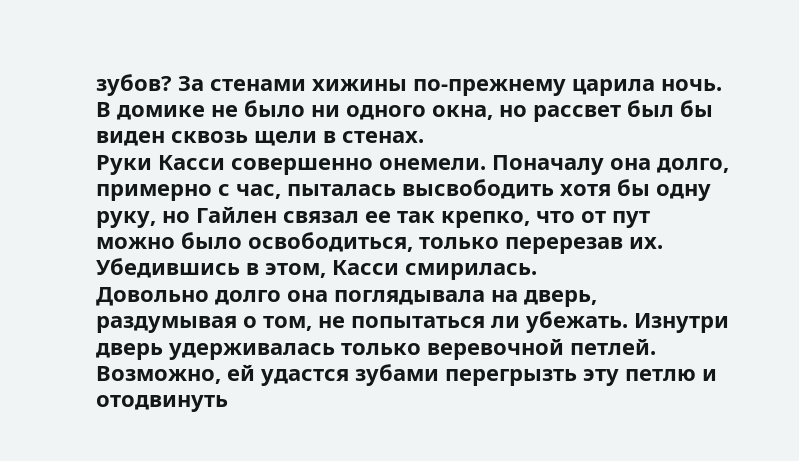зубов? За стенами хижины по-прежнему царила ночь. В домике не было ни одного окна, но рассвет был бы виден сквозь щели в стенах.
Руки Касси совершенно онемели. Поначалу она долго, примерно с час, пыталась высвободить хотя бы одну руку, но Гайлен связал ее так крепко, что от пут можно было освободиться, только перерезав их. Убедившись в этом, Касси смирилась.
Довольно долго она поглядывала на дверь, раздумывая о том, не попытаться ли убежать. Изнутри дверь удерживалась только веревочной петлей. Возможно, ей удастся зубами перегрызть эту петлю и отодвинуть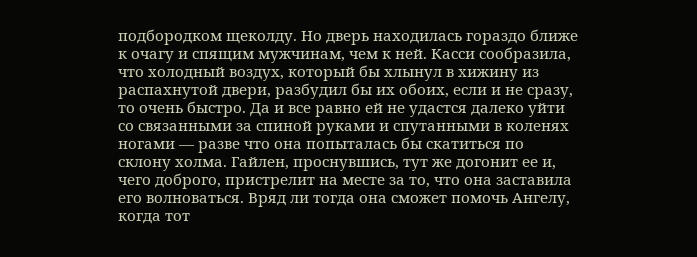подбородком щеколду. Но дверь находилась гораздо ближе к очагу и спящим мужчинам, чем к ней. Касси сообразила, что холодный воздух, который бы хлынул в хижину из распахнутой двери, разбудил бы их обоих, если и не сразу, то очень быстро. Да и все равно ей не удастся далеко уйти со связанными за спиной руками и спутанными в коленях ногами — разве что она попыталась бы скатиться по склону холма. Гайлен, проснувшись, тут же догонит ее и, чего доброго, пристрелит на месте за то, что она заставила его волноваться. Вряд ли тогда она сможет помочь Ангелу, когда тот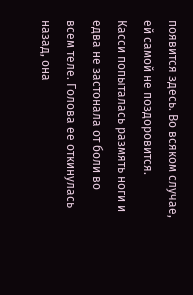появится здесь. Во всяком случае, ей самой не поздоровится.
Касси попыталась размять ноги и едва не застонала от боли во всем теле. Голова ее откинулась назад, она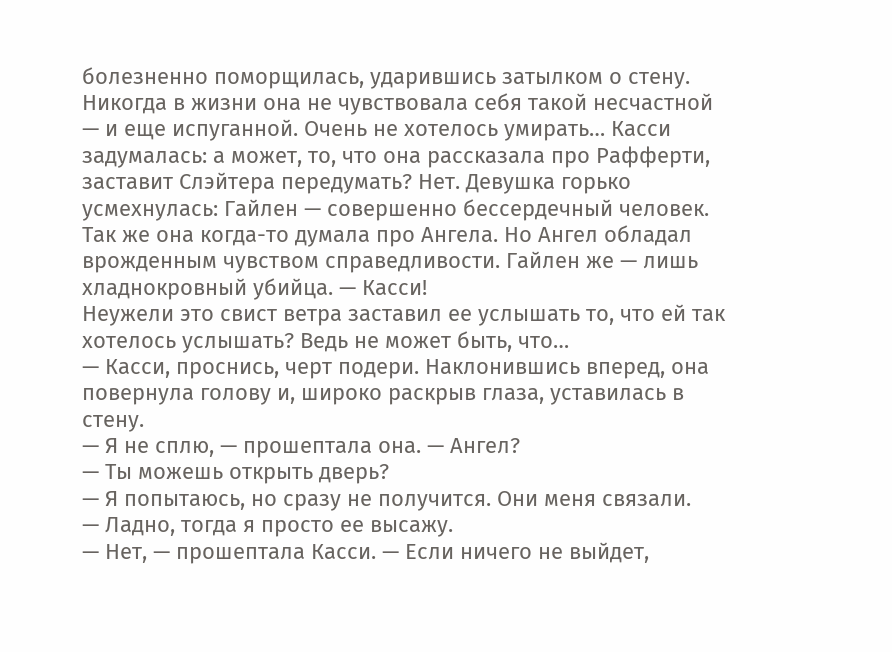болезненно поморщилась, ударившись затылком о стену. Никогда в жизни она не чувствовала себя такой несчастной — и еще испуганной. Очень не хотелось умирать… Касси задумалась: а может, то, что она рассказала про Рафферти, заставит Слэйтера передумать? Нет. Девушка горько усмехнулась: Гайлен — совершенно бессердечный человек. Так же она когда-то думала про Ангела. Но Ангел обладал врожденным чувством справедливости. Гайлен же — лишь хладнокровный убийца. — Касси!
Неужели это свист ветра заставил ее услышать то, что ей так хотелось услышать? Ведь не может быть, что…
— Касси, проснись, черт подери. Наклонившись вперед, она повернула голову и, широко раскрыв глаза, уставилась в стену.
— Я не сплю, — прошептала она. — Ангел?
— Ты можешь открыть дверь?
— Я попытаюсь, но сразу не получится. Они меня связали.
— Ладно, тогда я просто ее высажу.
— Нет, — прошептала Касси. — Если ничего не выйдет,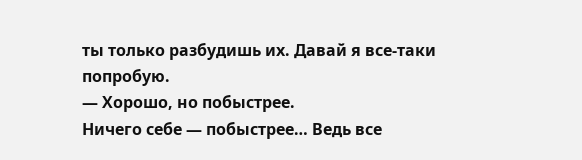ты только разбудишь их. Давай я все-таки попробую.
— Хорошо, но побыстрее.
Ничего себе — побыстрее… Ведь все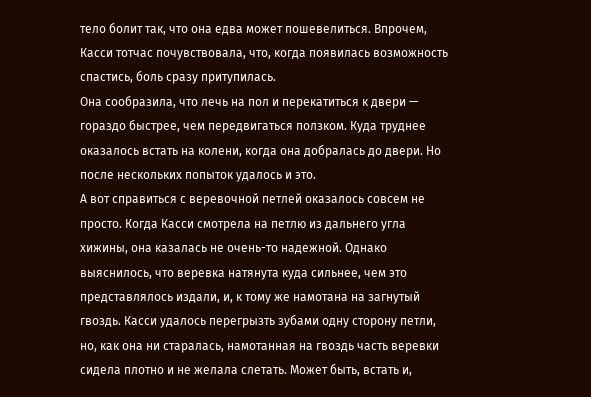тело болит так, что она едва может пошевелиться. Впрочем, Касси тотчас почувствовала, что, когда появилась возможность спастись, боль сразу притупилась.
Она сообразила, что лечь на пол и перекатиться к двери — гораздо быстрее, чем передвигаться ползком. Куда труднее оказалось встать на колени, когда она добралась до двери. Но после нескольких попыток удалось и это.
А вот справиться с веревочной петлей оказалось совсем не просто. Когда Касси смотрела на петлю из дальнего угла хижины, она казалась не очень-то надежной. Однако выяснилось, что веревка натянута куда сильнее, чем это представлялось издали, и, к тому же намотана на загнутый гвоздь. Касси удалось перегрызть зубами одну сторону петли, но, как она ни старалась, намотанная на гвоздь часть веревки сидела плотно и не желала слетать. Может быть, встать и,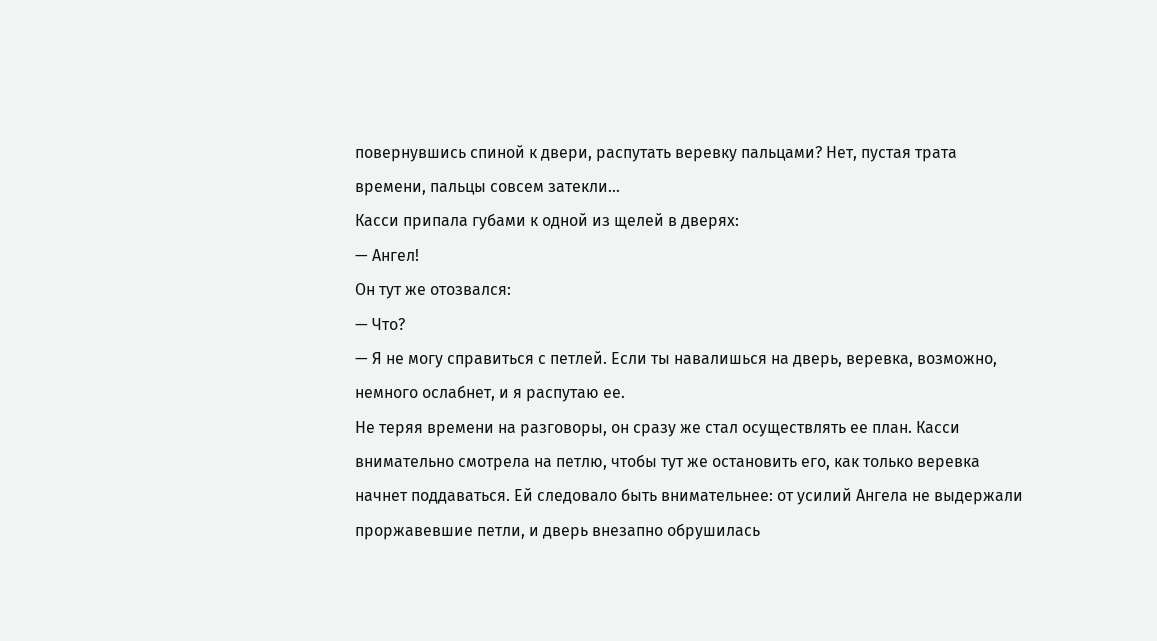повернувшись спиной к двери, распутать веревку пальцами? Нет, пустая трата времени, пальцы совсем затекли…
Касси припала губами к одной из щелей в дверях:
— Ангел!
Он тут же отозвался:
— Что?
— Я не могу справиться с петлей. Если ты навалишься на дверь, веревка, возможно, немного ослабнет, и я распутаю ее.
Не теряя времени на разговоры, он сразу же стал осуществлять ее план. Касси внимательно смотрела на петлю, чтобы тут же остановить его, как только веревка начнет поддаваться. Ей следовало быть внимательнее: от усилий Ангела не выдержали проржавевшие петли, и дверь внезапно обрушилась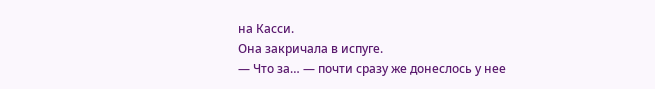на Касси.
Она закричала в испуге.
— Что за… — почти сразу же донеслось у нее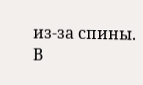из-за спины.
В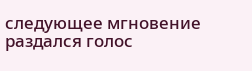следующее мгновение раздался голос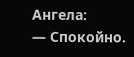Ангела:
— Спокойно.